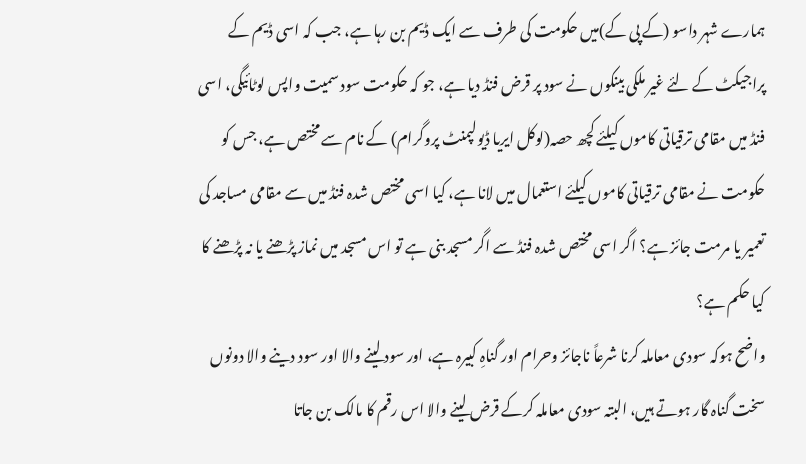ہمارے شہر داسو (کے پی کے)میں حکومت کی طرف سے ایک ڈیم بن رہا ہے، جب کہ اسی ڈیم کے پراجیکٹ کے لئے غیر ملکی بینکوں نے سود پر قرض فنڈ دیا ہے، جو کہ حکومت سود سمیت واپس لوٹائیگی، اسی فنڈ میں مقامی ترقیاتی کاموں کیلئے کچھ حصہ(لوکل ایریا ڈیولپمنٹ پروگرام) کے نام سے مختص ہے، جس کو حکومت نے مقامی ترقیاتی کاموں کیلئے استعمال میں لانا ہے، کیا اسی مختص شدہ فنڈ میں سے مقامی مساجد کی تعمیر یا مرمت جائز ہے؟ اگر اسی مختص شدہ فنڈ سے اگر مسجد بنی ہے تو اس مسجد میں نماز پڑھنے یا نہ پڑھنے کا کیا حکم ہے؟
واضح ہوکہ سودی معاملہ کرنا شرعاً ناجائز وحرام اور گناہِ کبیرہ ہے، اور سود لینے والا اور سود دینے والا دونوں سخت گناہ گار ہوتے ہیں، البتہ سودی معاملہ کرکے قرض لینے والا اس رقم کا مالک بن جاتا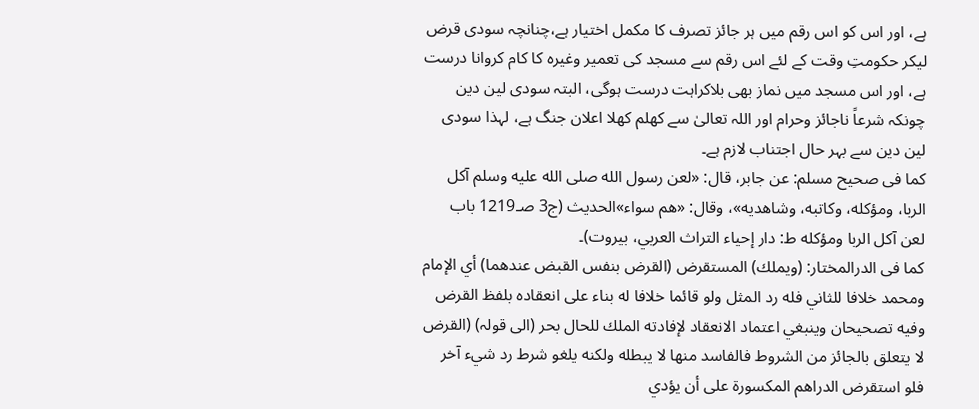ہے، اور اس کو اس رقم میں ہر جائز تصرف کا مکمل اختیار ہے،چنانچہ سودی قرض لیکر حکومتِ وقت کے لئے اس رقم سے مسجد کی تعمیر وغیرہ کا کام کروانا درست ہے، اور اس مسجد میں نماز بھی بلاکراہت درست ہوگی، البتہ سودی لین دین چونکہ شرعاً ناجائز وحرام اور اللہ تعالیٰ سے کھلم کھلا اعلان جنگ ہے، لہذا سودی لین دین سے بہر حال اجتناب لازم ہے۔
کما فی صحیح مسلم: عن جابر، قال: «لعن رسول الله صلى الله عليه وسلم آكل الربا، ومؤكله، وكاتبه، وشاهديه»، وقال: «هم سواء»الحدیث (ج3 صـ1219 باب لعن آكل الربا ومؤكله ط: دار إحياء التراث العربي، بيروت)۔
کما فی الدرالمختار: (ويملك) المستقرض (القرض بنفس القبض عندهما) أي الإمام ومحمد خلافا للثاني فله رد المثل ولو قائما خلافا له بناء على انعقاده بلفظ القرض وفيه تصحيحان وينبغي اعتماد الانعقاد لإفادته الملك للحال بحر (الی قولہ) (القرض لا يتعلق بالجائز من الشروط فالفاسد منها لا يبطله ولكنه يلغو شرط رد شيء آخر فلو استقرض الدراهم المكسورة على أن يؤدي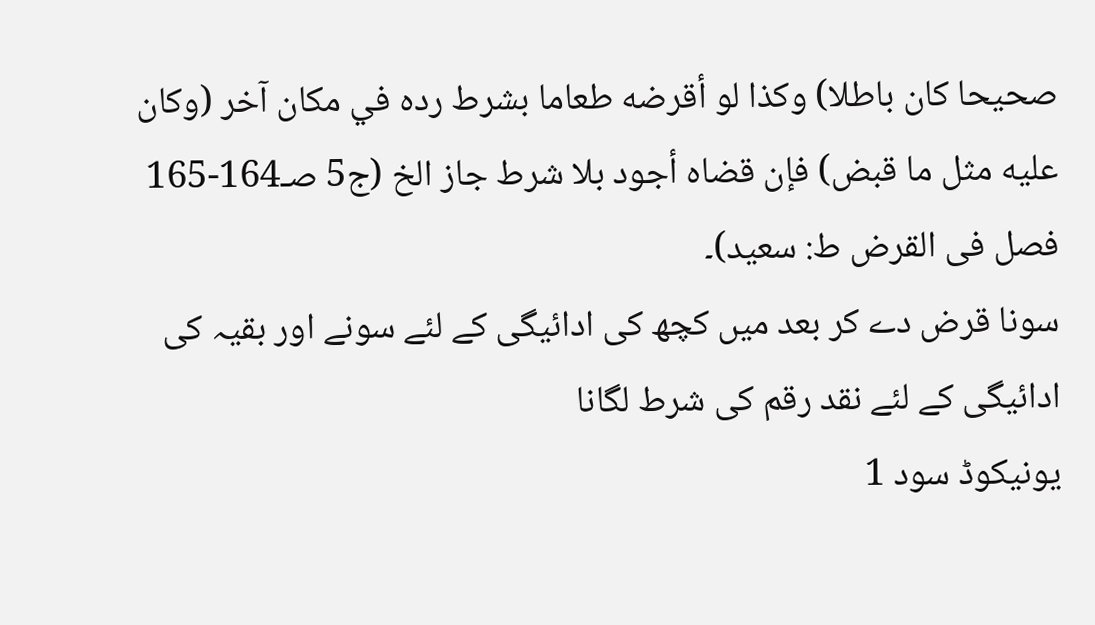صحيحا كان باطلا) وكذا لو أقرضه طعاما بشرط رده في مكان آخر (وكان عليه مثل ما قبض) فإن قضاه أجود بلا شرط جاز الخ (ج5 صـ164-165 فصل فی القرض ط: سعید)۔
سونا قرض دے کر بعد میں کچھ کی ادائیگی کے لئے سونے اور بقیہ کی ادائیگی کے لئے نقد رقم کی شرط لگانا
یونیکوڈ سود 1